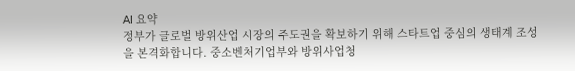AI 요약
정부가 글로벌 방위산업 시장의 주도권을 확보하기 위해 스타트업 중심의 생태계 조성을 본격화합니다. 중소벤처기업부와 방위사업청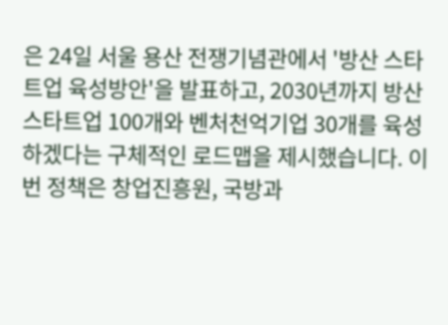은 24일 서울 용산 전쟁기념관에서 '방산 스타트업 육성방안'을 발표하고, 2030년까지 방산 스타트업 100개와 벤처천억기업 30개를 육성하겠다는 구체적인 로드맵을 제시했습니다. 이번 정책은 창업진흥원, 국방과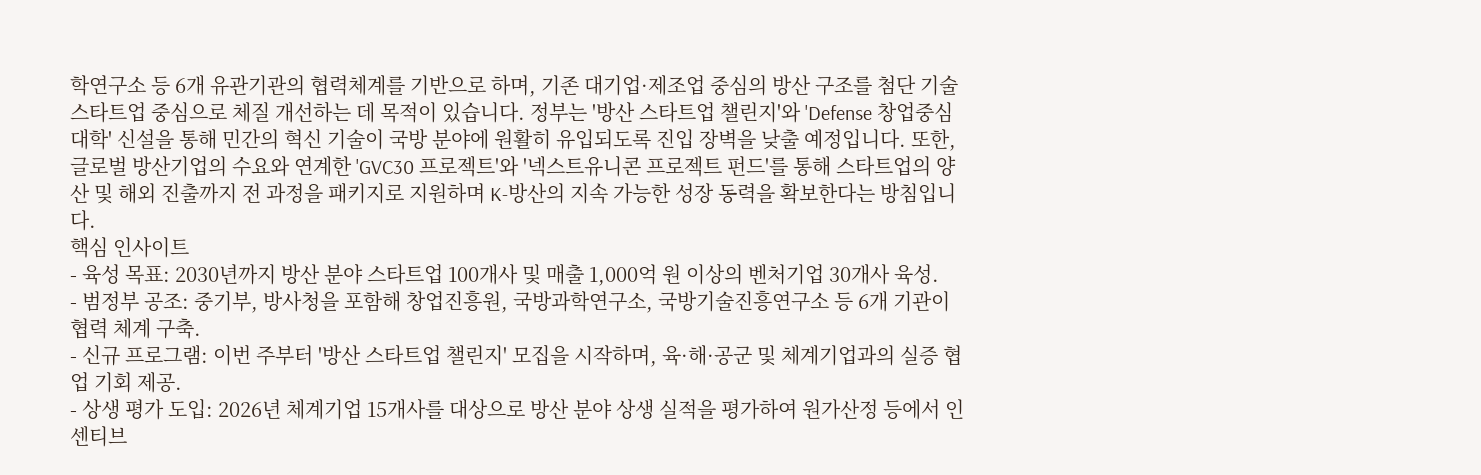학연구소 등 6개 유관기관의 협력체계를 기반으로 하며, 기존 대기업·제조업 중심의 방산 구조를 첨단 기술 스타트업 중심으로 체질 개선하는 데 목적이 있습니다. 정부는 '방산 스타트업 챌린지'와 'Defense 창업중심대학' 신설을 통해 민간의 혁신 기술이 국방 분야에 원활히 유입되도록 진입 장벽을 낮출 예정입니다. 또한, 글로벌 방산기업의 수요와 연계한 'GVC30 프로젝트'와 '넥스트유니콘 프로젝트 펀드'를 통해 스타트업의 양산 및 해외 진출까지 전 과정을 패키지로 지원하며 K-방산의 지속 가능한 성장 동력을 확보한다는 방침입니다.
핵심 인사이트
- 육성 목표: 2030년까지 방산 분야 스타트업 100개사 및 매출 1,000억 원 이상의 벤처기업 30개사 육성.
- 범정부 공조: 중기부, 방사청을 포함해 창업진흥원, 국방과학연구소, 국방기술진흥연구소 등 6개 기관이 협력 체계 구축.
- 신규 프로그램: 이번 주부터 '방산 스타트업 챌린지' 모집을 시작하며, 육·해·공군 및 체계기업과의 실증 협업 기회 제공.
- 상생 평가 도입: 2026년 체계기업 15개사를 대상으로 방산 분야 상생 실적을 평가하여 원가산정 등에서 인센티브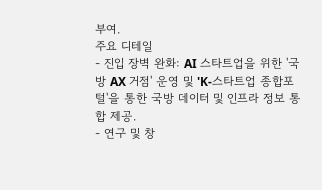부여.
주요 디테일
- 진입 장벽 완화: AI 스타트업을 위한 '국방 AX 거점' 운영 및 'K-스타트업 종합포털'을 통한 국방 데이터 및 인프라 정보 통합 제공.
- 연구 및 창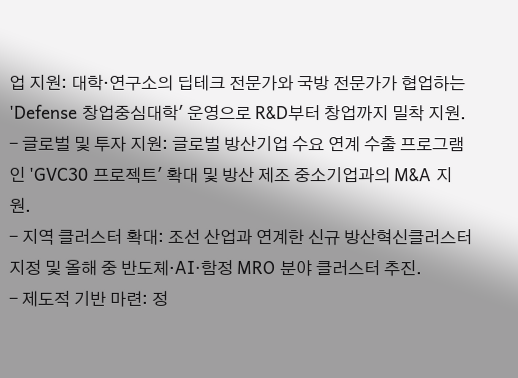업 지원: 대학·연구소의 딥테크 전문가와 국방 전문가가 협업하는 'Defense 창업중심대학' 운영으로 R&D부터 창업까지 밀착 지원.
- 글로벌 및 투자 지원: 글로벌 방산기업 수요 연계 수출 프로그램인 'GVC30 프로젝트' 확대 및 방산 제조 중소기업과의 M&A 지원.
- 지역 클러스터 확대: 조선 산업과 연계한 신규 방산혁신클러스터 지정 및 올해 중 반도체·AI·함정 MRO 분야 클러스터 추진.
- 제도적 기반 마련: 정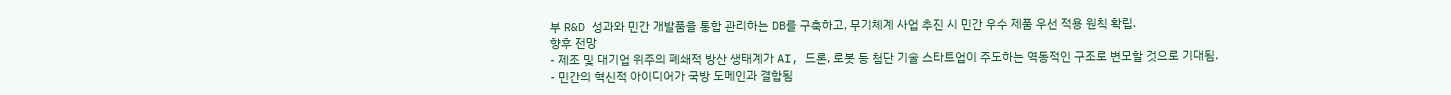부 R&D 성과와 민간 개발품을 통합 관리하는 DB를 구축하고, 무기체계 사업 추진 시 민간 우수 제품 우선 적용 원칙 확립.
향후 전망
- 제조 및 대기업 위주의 폐쇄적 방산 생태계가 AI, 드론, 로봇 등 첨단 기술 스타트업이 주도하는 역동적인 구조로 변모할 것으로 기대됨.
- 민간의 혁신적 아이디어가 국방 도메인과 결합됨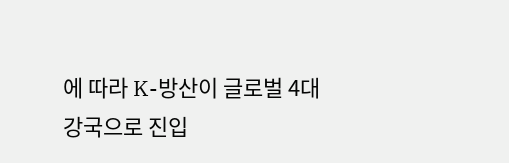에 따라 K-방산이 글로벌 4대 강국으로 진입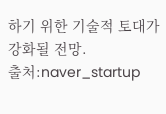하기 위한 기술적 토대가 강화될 전망.
출처:naver_startup